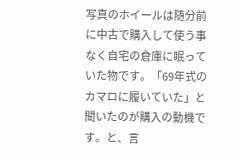写真のホイールは随分前に中古で購入して使う事なく自宅の倉庫に眠っていた物です。「69年式のカマロに履いていた」と聞いたのが購入の動機です。と、言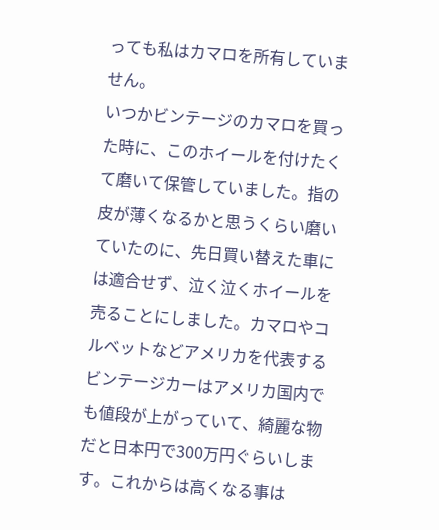っても私はカマロを所有していません。
いつかビンテージのカマロを買った時に、このホイールを付けたくて磨いて保管していました。指の皮が薄くなるかと思うくらい磨いていたのに、先日買い替えた車には適合せず、泣く泣くホイールを売ることにしました。カマロやコルベットなどアメリカを代表するビンテージカーはアメリカ国内でも値段が上がっていて、綺麗な物だと日本円で300万円ぐらいします。これからは高くなる事は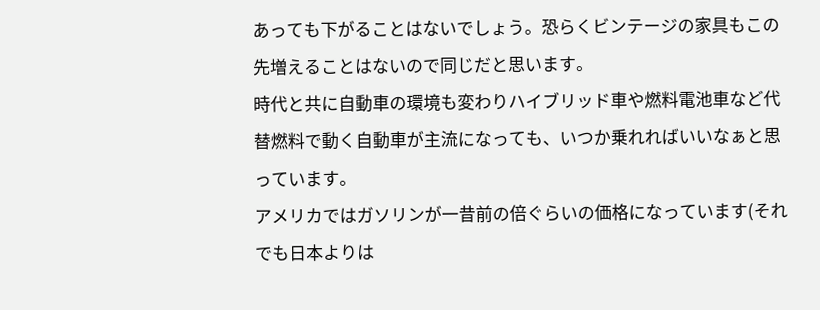あっても下がることはないでしょう。恐らくビンテージの家具もこの先増えることはないので同じだと思います。
時代と共に自動車の環境も変わりハイブリッド車や燃料電池車など代替燃料で動く自動車が主流になっても、いつか乗れればいいなぁと思っています。
アメリカではガソリンが一昔前の倍ぐらいの価格になっています(それでも日本よりは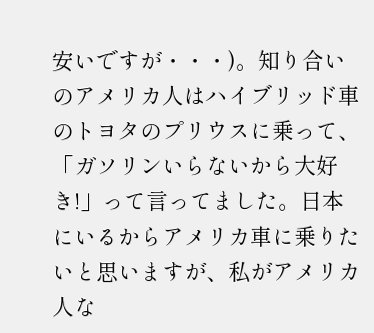安いですが・・・)。知り合いのアメリカ人はハイブリッド車のトヨタのプリウスに乗って、「ガソリンいらないから大好き!」って言ってました。日本にいるからアメリカ車に乗りたいと思いますが、私がアメリカ人な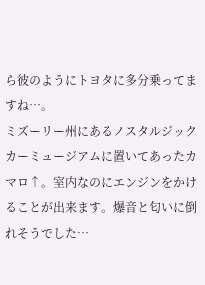ら彼のようにトヨタに多分乗ってますね…。
ミズーリー州にあるノスタルジックカーミュージアムに置いてあったカマロ↑。室内なのにエンジンをかけることが出来ます。爆音と匂いに倒れそうでした…